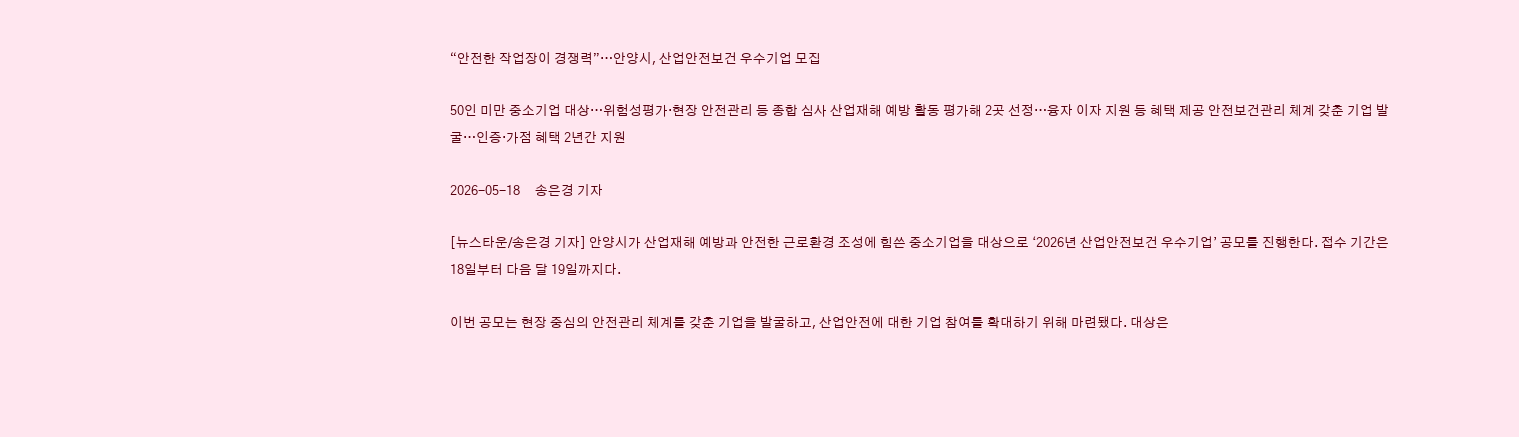“안전한 작업장이 경쟁력”…안양시, 산업안전보건 우수기업 모집

50인 미만 중소기업 대상…위험성평가·현장 안전관리 등 종합 심사 산업재해 예방 활동 평가해 2곳 선정…융자 이자 지원 등 혜택 제공 안전보건관리 체계 갖춘 기업 발굴…인증·가점 혜택 2년간 지원

2026-05-18     송은경 기자

[뉴스타운/송은경 기자] 안양시가 산업재해 예방과 안전한 근로환경 조성에 힘쓴 중소기업을 대상으로 ‘2026년 산업안전보건 우수기업’ 공모를 진행한다. 접수 기간은 18일부터 다음 달 19일까지다.

이번 공모는 현장 중심의 안전관리 체계를 갖춘 기업을 발굴하고, 산업안전에 대한 기업 참여를 확대하기 위해 마련됐다. 대상은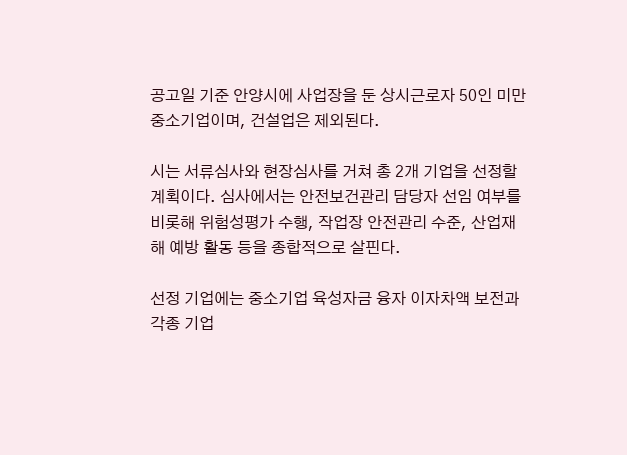공고일 기준 안양시에 사업장을 둔 상시근로자 50인 미만 중소기업이며, 건설업은 제외된다.

시는 서류심사와 현장심사를 거쳐 총 2개 기업을 선정할 계획이다. 심사에서는 안전보건관리 담당자 선임 여부를 비롯해 위험성평가 수행, 작업장 안전관리 수준, 산업재해 예방 활동 등을 종합적으로 살핀다.

선정 기업에는 중소기업 육성자금 융자 이자차액 보전과 각종 기업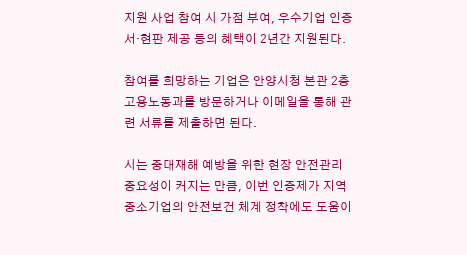지원 사업 참여 시 가점 부여, 우수기업 인증서·현판 제공 등의 혜택이 2년간 지원된다.

참여를 희망하는 기업은 안양시청 본관 2층 고용노동과를 방문하거나 이메일을 통해 관련 서류를 제출하면 된다.

시는 중대재해 예방을 위한 현장 안전관리 중요성이 커지는 만큼, 이번 인증제가 지역 중소기업의 안전보건 체계 정착에도 도움이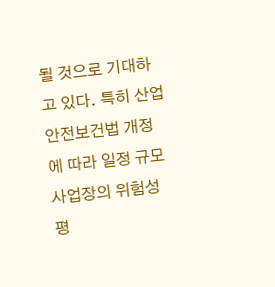될 것으로 기대하고 있다. 특히 산업안전보건법 개정에 따라 일정 규모 사업장의 위험성평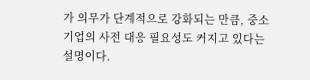가 의무가 단계적으로 강화되는 만큼, 중소기업의 사전 대응 필요성도 커지고 있다는 설명이다.